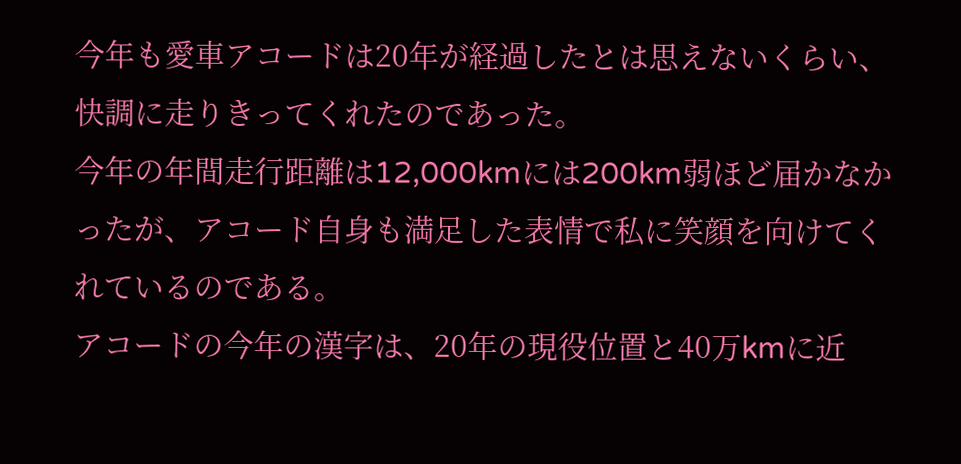今年も愛車アコードは20年が経過したとは思えないくらい、快調に走りきってくれたのであった。
今年の年間走行距離は12,000kmには200km弱ほど届かなかったが、アコード自身も満足した表情で私に笑顔を向けてくれているのである。
アコードの今年の漢字は、20年の現役位置と40万kmに近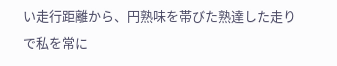い走行距離から、円熟味を帯びた熟達した走りで私を常に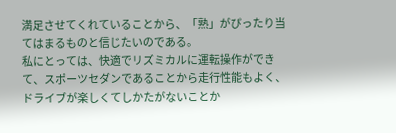満足させてくれていることから、「熟」がぴったり当てはまるものと信じたいのである。
私にとっては、快適でリズミカルに運転操作ができて、スポーツセダンであることから走行性能もよく、ドライブが楽しくてしかたがないことか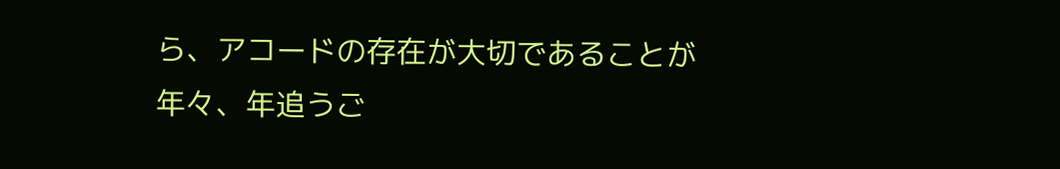ら、アコードの存在が大切であることが年々、年追うご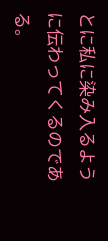とに私に染み入るように伝わってくるのである。